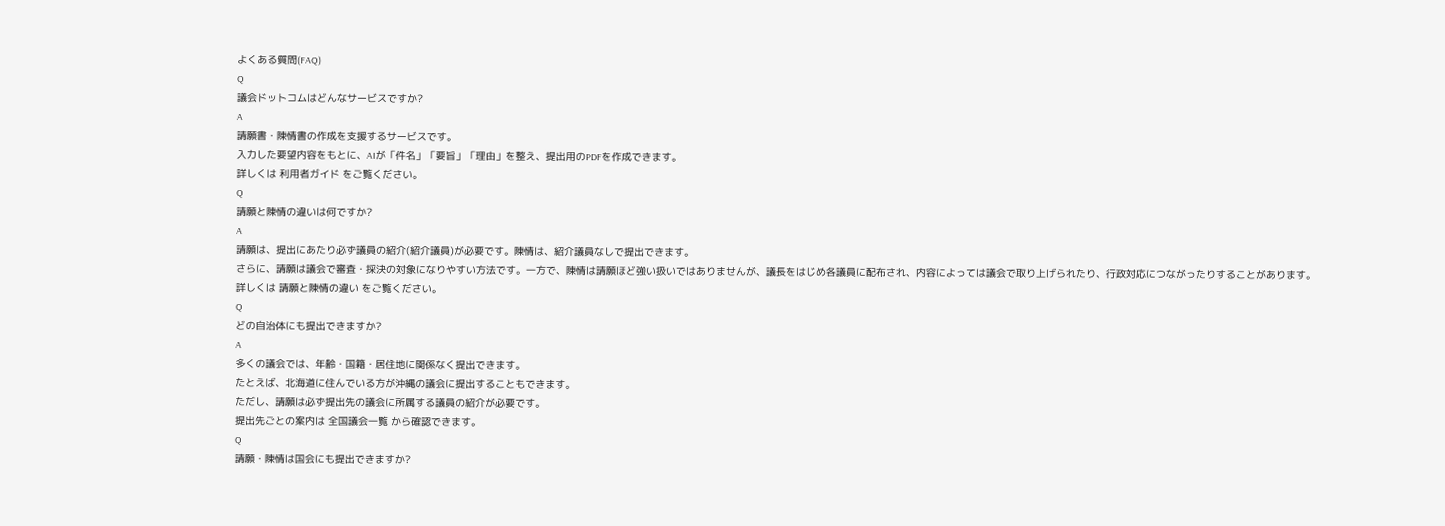よくある質問(FAQ)
Q
議会ドットコムはどんなサービスですか?
A
請願書・陳情書の作成を支援するサービスです。
入力した要望内容をもとに、AIが「件名」「要旨」「理由」を整え、提出用のPDFを作成できます。
詳しくは 利用者ガイド をご覧ください。
Q
請願と陳情の違いは何ですか?
A
請願は、提出にあたり必ず議員の紹介(紹介議員)が必要です。陳情は、紹介議員なしで提出できます。
さらに、請願は議会で審査・採決の対象になりやすい方法です。一方で、陳情は請願ほど強い扱いではありませんが、議長をはじめ各議員に配布され、内容によっては議会で取り上げられたり、行政対応につながったりすることがあります。
詳しくは 請願と陳情の違い をご覧ください。
Q
どの自治体にも提出できますか?
A
多くの議会では、年齢・国籍・居住地に関係なく提出できます。
たとえば、北海道に住んでいる方が沖縄の議会に提出することもできます。
ただし、請願は必ず提出先の議会に所属する議員の紹介が必要です。
提出先ごとの案内は 全国議会一覧 から確認できます。
Q
請願・陳情は国会にも提出できますか?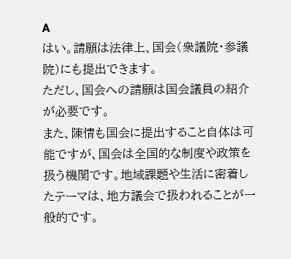A
はい。請願は法律上、国会(衆議院・参議院)にも提出できます。
ただし、国会への請願は国会議員の紹介が必要です。
また、陳情も国会に提出すること自体は可能ですが、国会は全国的な制度や政策を扱う機関です。地域課題や生活に密着したテーマは、地方議会で扱われることが一般的です。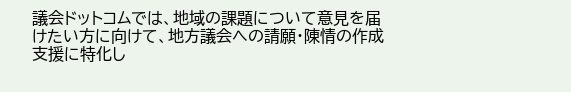議会ドットコムでは、地域の課題について意見を届けたい方に向けて、地方議会への請願・陳情の作成支援に特化し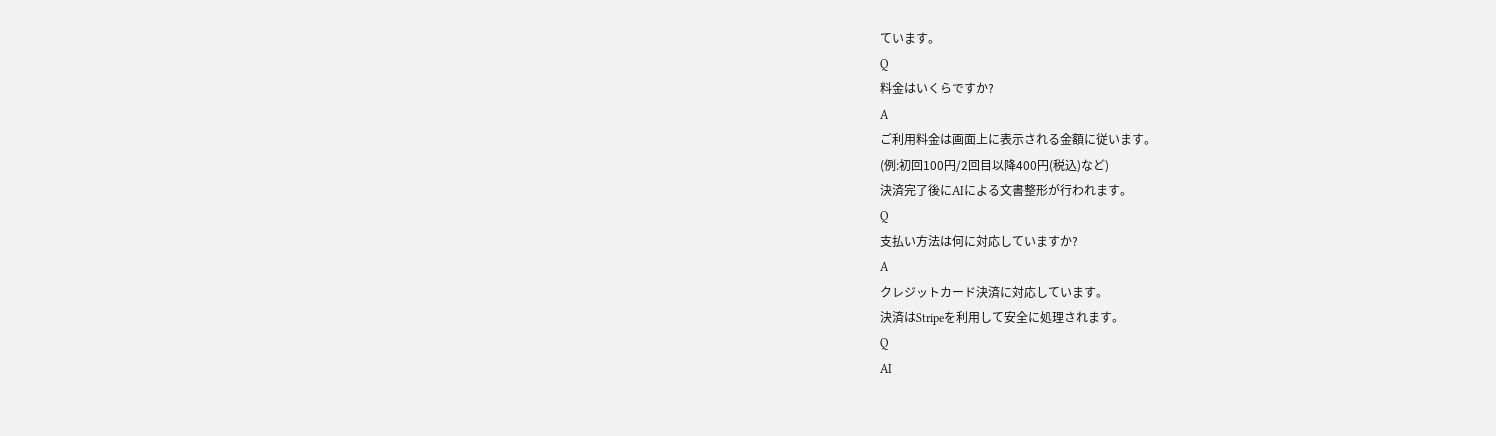ています。
Q
料金はいくらですか?
A
ご利用料金は画面上に表示される金額に従います。
(例:初回100円/2回目以降400円(税込)など)
決済完了後にAIによる文書整形が行われます。
Q
支払い方法は何に対応していますか?
A
クレジットカード決済に対応しています。
決済はStripeを利用して安全に処理されます。
Q
AI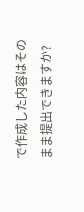で作成した内容はそのまま提出できますか?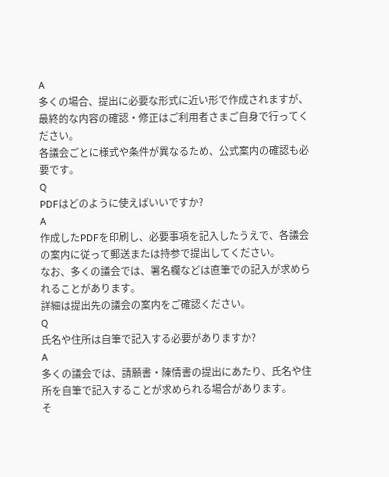A
多くの場合、提出に必要な形式に近い形で作成されますが、
最終的な内容の確認・修正はご利用者さまご自身で行ってください。
各議会ごとに様式や条件が異なるため、公式案内の確認も必要です。
Q
PDFはどのように使えばいいですか?
A
作成したPDFを印刷し、必要事項を記入したうえで、各議会の案内に従って郵送または持参で提出してください。
なお、多くの議会では、署名欄などは直筆での記入が求められることがあります。
詳細は提出先の議会の案内をご確認ください。
Q
氏名や住所は自筆で記入する必要がありますか?
A
多くの議会では、請願書・陳情書の提出にあたり、氏名や住所を自筆で記入することが求められる場合があります。
そ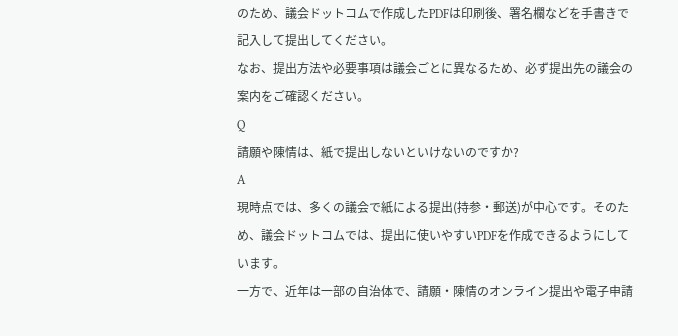のため、議会ドットコムで作成したPDFは印刷後、署名欄などを手書きで記入して提出してください。
なお、提出方法や必要事項は議会ごとに異なるため、必ず提出先の議会の案内をご確認ください。
Q
請願や陳情は、紙で提出しないといけないのですか?
A
現時点では、多くの議会で紙による提出(持参・郵送)が中心です。そのため、議会ドットコムでは、提出に使いやすいPDFを作成できるようにしています。
一方で、近年は一部の自治体で、請願・陳情のオンライン提出や電子申請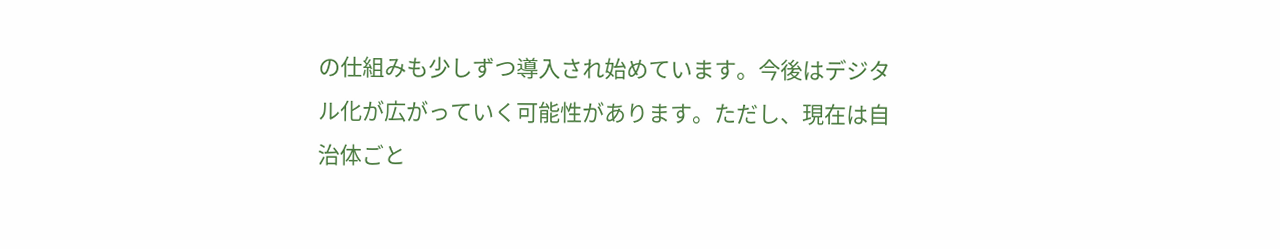の仕組みも少しずつ導入され始めています。今後はデジタル化が広がっていく可能性があります。ただし、現在は自治体ごと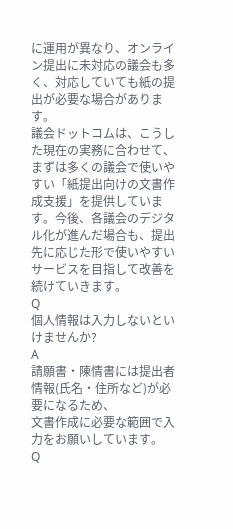に運用が異なり、オンライン提出に未対応の議会も多く、対応していても紙の提出が必要な場合があります。
議会ドットコムは、こうした現在の実務に合わせて、まずは多くの議会で使いやすい「紙提出向けの文書作成支援」を提供しています。今後、各議会のデジタル化が進んだ場合も、提出先に応じた形で使いやすいサービスを目指して改善を続けていきます。
Q
個人情報は入力しないといけませんか?
A
請願書・陳情書には提出者情報(氏名・住所など)が必要になるため、
文書作成に必要な範囲で入力をお願いしています。
Q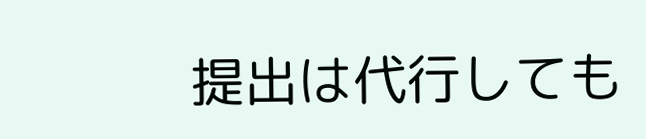提出は代行しても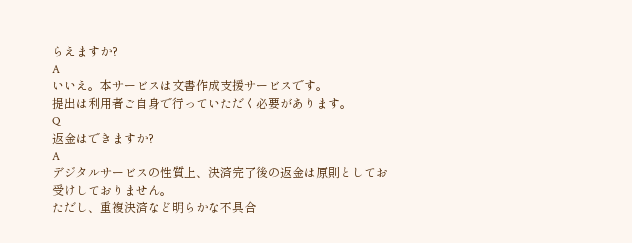らえますか?
A
いいえ。本サービスは文書作成支援サービスです。
提出は利用者ご自身で行っていただく必要があります。
Q
返金はできますか?
A
デジタルサービスの性質上、決済完了後の返金は原則としてお受けしておりません。
ただし、重複決済など明らかな不具合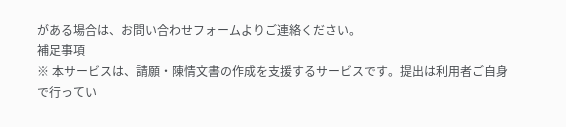がある場合は、お問い合わせフォームよりご連絡ください。
補足事項
※ 本サービスは、請願・陳情文書の作成を支援するサービスです。提出は利用者ご自身で行ってい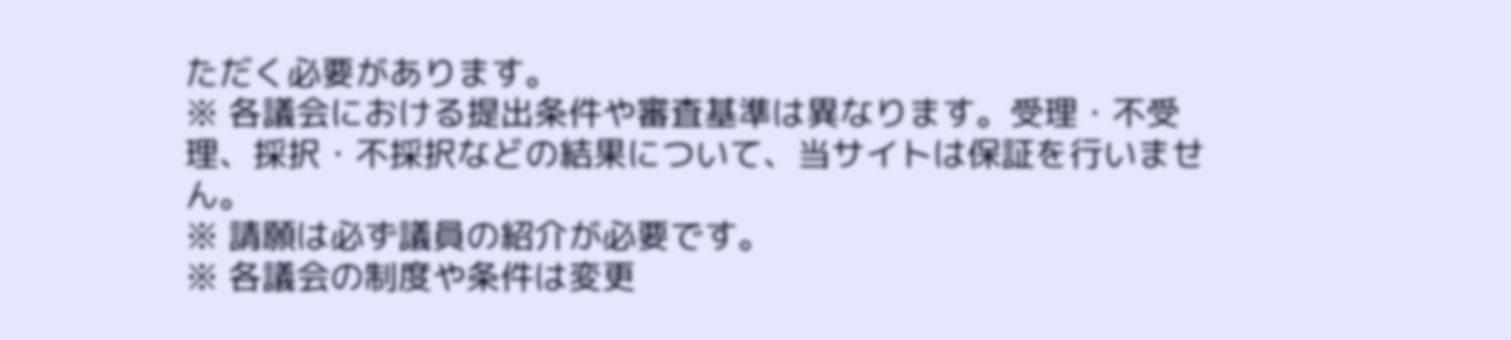ただく必要があります。
※ 各議会における提出条件や審査基準は異なります。受理・不受理、採択・不採択などの結果について、当サイトは保証を行いません。
※ 請願は必ず議員の紹介が必要です。
※ 各議会の制度や条件は変更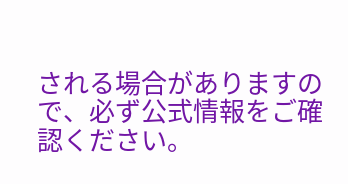される場合がありますので、必ず公式情報をご確認ください。